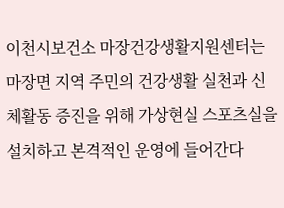이천시보건소 마장건강생활지원센터는 마장면 지역 주민의 건강생활 실천과 신체활동 증진을 위해 가상현실 스포츠실을 설치하고 본격적인 운영에 들어간다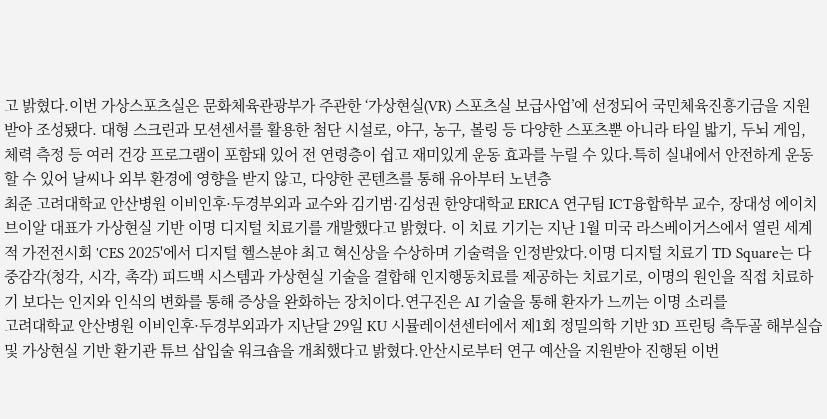고 밝혔다.이번 가상스포츠실은 문화체육관광부가 주관한 ‘가상현실(VR) 스포츠실 보급사업’에 선정되어 국민체육진흥기금을 지원받아 조성됐다. 대형 스크린과 모션센서를 활용한 첨단 시설로, 야구, 농구, 볼링 등 다양한 스포츠뿐 아니라 타일 밟기, 두뇌 게임, 체력 측정 등 여러 건강 프로그램이 포함돼 있어 전 연령층이 쉽고 재미있게 운동 효과를 누릴 수 있다.특히 실내에서 안전하게 운동할 수 있어 날씨나 외부 환경에 영향을 받지 않고, 다양한 콘텐츠를 통해 유아부터 노년층
최준 고려대학교 안산병원 이비인후·두경부외과 교수와 김기범·김성권 한양대학교 ERICA 연구팀 ICT융합학부 교수, 장대성 에이치브이알 대표가 가상현실 기반 이명 디지털 치료기를 개발했다고 밝혔다. 이 치료 기기는 지난 1월 미국 라스베이거스에서 열린 세계적 가전전시회 'CES 2025'에서 디지털 헬스분야 최고 혁신상을 수상하며 기술력을 인정받았다.이명 디지털 치료기 TD Square는 다중감각(청각, 시각, 촉각) 피드백 시스템과 가상현실 기술을 결합해 인지행동치료를 제공하는 치료기로, 이명의 원인을 직접 치료하기 보다는 인지와 인식의 변화를 통해 증상을 완화하는 장치이다.연구진은 AI 기술을 통해 환자가 느끼는 이명 소리를
고려대학교 안산병원 이비인후·두경부외과가 지난달 29일 KU 시뮬레이션센터에서 제1회 정밀의학 기반 3D 프린팅 측두골 해부실습 및 가상현실 기반 환기관 튜브 삽입술 워크숍을 개최했다고 밝혔다.안산시로부터 연구 예산을 지원받아 진행된 이번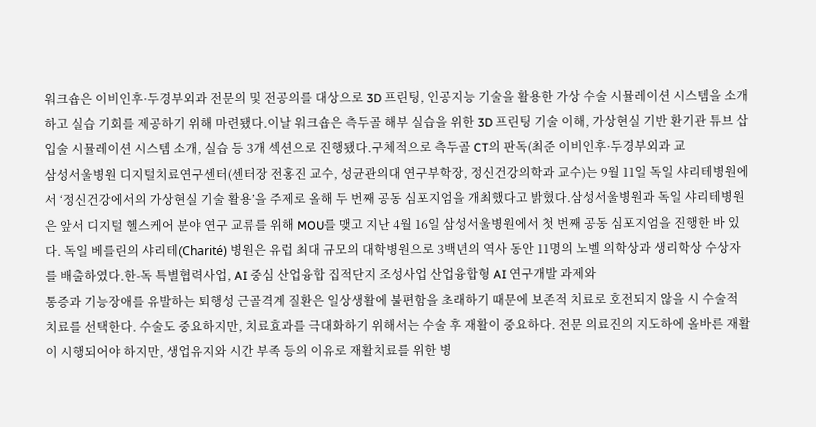워크숍은 이비인후·두경부외과 전문의 및 전공의를 대상으로 3D 프린팅, 인공지능 기술을 활용한 가상 수술 시뮬레이션 시스템을 소개하고 실습 기회를 제공하기 위해 마련됐다.이날 워크숍은 측두골 해부 실습을 위한 3D 프린팅 기술 이해, 가상현실 기반 환기관 튜브 삽입술 시뮬레이션 시스템 소개, 실습 등 3개 섹션으로 진행됐다.구체적으로 측두골 CT의 판독(최준 이비인후·두경부외과 교
삼성서울병원 디지털치료연구센터(센터장 전홍진 교수, 성균관의대 연구부학장, 정신건강의학과 교수)는 9월 11일 독일 샤리테병원에서 ‘정신건강에서의 가상현실 기술 활용’을 주제로 올해 두 번째 공동 심포지엄을 개최했다고 밝혔다.삼성서울병원과 독일 샤리테병원은 앞서 디지털 헬스케어 분야 연구 교류를 위해 MOU를 맺고 지난 4월 16일 삼성서울병원에서 첫 번째 공동 심포지엄을 진행한 바 있다. 독일 베를린의 샤리테(Charité) 병원은 유럽 최대 규모의 대학병원으로 3백년의 역사 동안 11명의 노벨 의학상과 생리학상 수상자를 배출하였다.한-독 특별협력사업, AI 중심 산업융합 집적단지 조성사업 산업융합형 AI 연구개발 과제와
통증과 기능장애를 유발하는 퇴행성 근골격계 질환은 일상생활에 불편함을 초래하기 때문에 보존적 치료로 호전되지 않을 시 수술적 치료를 선택한다. 수술도 중요하지만, 치료효과를 극대화하기 위해서는 수술 후 재활이 중요하다. 전문 의료진의 지도하에 올바른 재활이 시행되어야 하지만, 생업유지와 시간 부족 등의 이유로 재활치료를 위한 병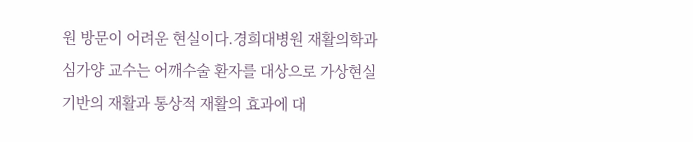원 방문이 어려운 현실이다.경희대병원 재활의학과 심가양 교수는 어깨수술 환자를 대상으로 가상현실 기반의 재활과 통상적 재활의 효과에 대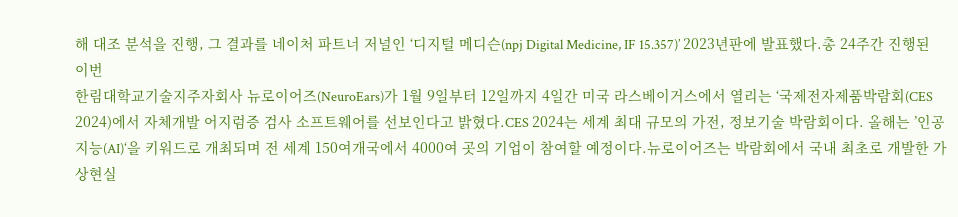해 대조 분석을 진행, 그 결과를 네이처 파트너 저널인 ‘디지털 메디슨(npj Digital Medicine, IF 15.357)’ 2023년판에 발표했다.총 24주간 진행된 이번
한림대학교기술지주자회사 뉴로이어즈(NeuroEars)가 1월 9일부터 12일까지 4일간 미국 라스베이거스에서 열리는 ‘국제전자제품박람회(CES 2024)에서 자체개발 어지럼증 검사 소프트웨어를 선보인다고 밝혔다.CES 2024는 세계 최대 규모의 가전, 정보기술 박람회이다. 올해는 ’인공지능(AI)‘을 키워드로 개최되며 전 세계 150여개국에서 4000여 곳의 기업이 참여할 예정이다.뉴로이어즈는 박람회에서 국내 최초로 개발한 가상현실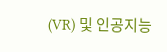(VR) 및 인공지능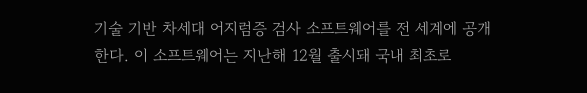기술 기반 차세대 어지럼증 검사 소프트웨어를 전 세계에 공개한다. 이 소프트웨어는 지난해 12월 출시돼 국내 최초로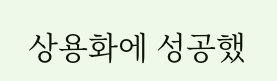상용화에 성공했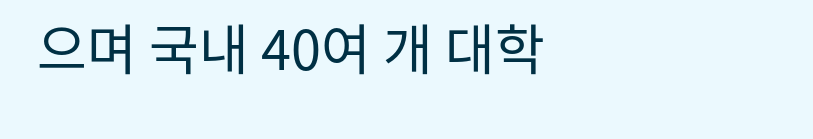으며 국내 40여 개 대학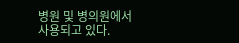병원 및 병의원에서 사용되고 있다.